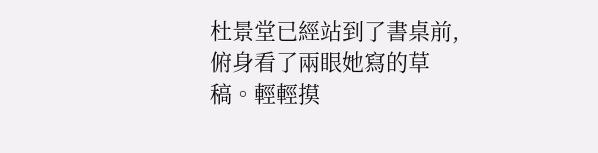杜景堂已經站到了書桌前,俯身看了兩眼她寫的草稿。輕輕摸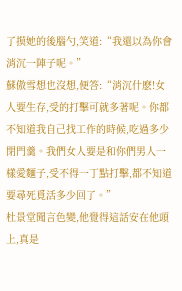了摸她的後腦勺,笑道:“我還以為你會消沉一陣子呢。”
蘇傲雪想也沒想,便答:“消沉什麽!女人要生存,受的打擊可就多著呢。你都不知道我自己找工作的時候,吃過多少閉門羹。我們女人要是和你們男人一樣愛麵子,受不得一丁點打擊,都不知道要尋死覓活多少回了。”
杜景堂聞言色變,他覺得這話安在他頭上,真是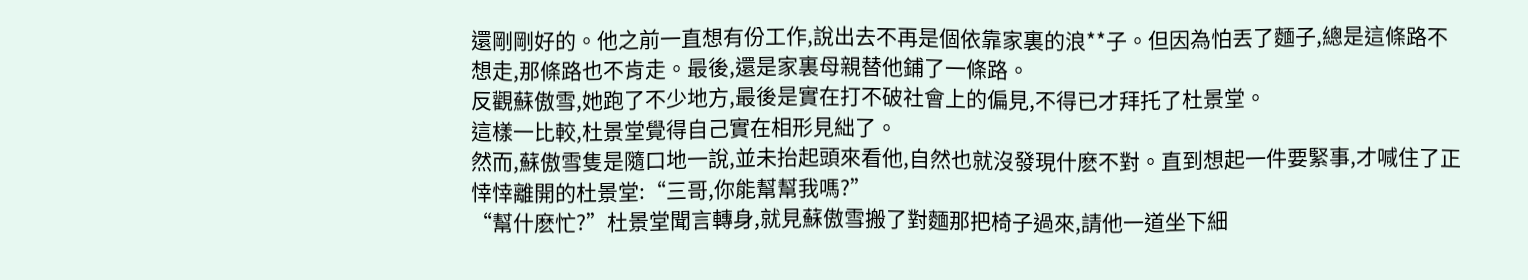還剛剛好的。他之前一直想有份工作,說出去不再是個依靠家裏的浪**子。但因為怕丟了麵子,總是這條路不想走,那條路也不肯走。最後,還是家裏母親替他鋪了一條路。
反觀蘇傲雪,她跑了不少地方,最後是實在打不破社會上的偏見,不得已才拜托了杜景堂。
這樣一比較,杜景堂覺得自己實在相形見絀了。
然而,蘇傲雪隻是隨口地一說,並未抬起頭來看他,自然也就沒發現什麽不對。直到想起一件要緊事,才喊住了正悻悻離開的杜景堂:“三哥,你能幫幫我嗎?”
“幫什麽忙?”杜景堂聞言轉身,就見蘇傲雪搬了對麵那把椅子過來,請他一道坐下細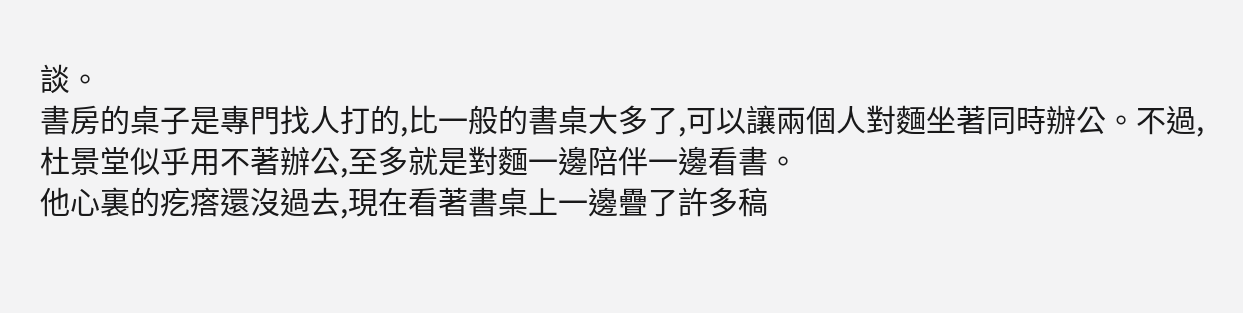談。
書房的桌子是專門找人打的,比一般的書桌大多了,可以讓兩個人對麵坐著同時辦公。不過,杜景堂似乎用不著辦公,至多就是對麵一邊陪伴一邊看書。
他心裏的疙瘩還沒過去,現在看著書桌上一邊疊了許多稿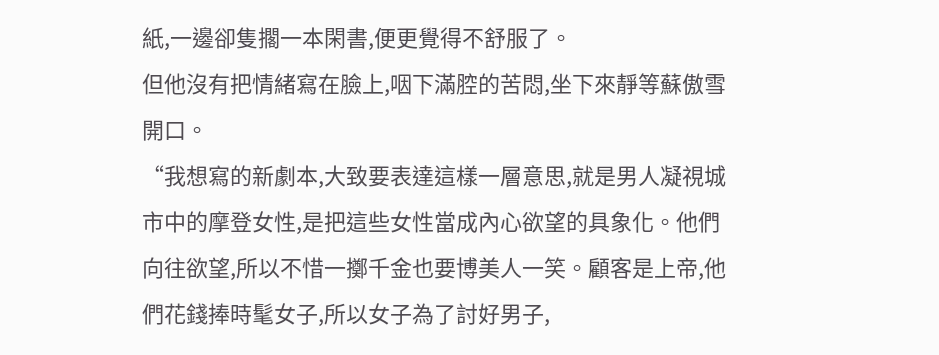紙,一邊卻隻擱一本閑書,便更覺得不舒服了。
但他沒有把情緒寫在臉上,咽下滿腔的苦悶,坐下來靜等蘇傲雪開口。
“我想寫的新劇本,大致要表達這樣一層意思,就是男人凝視城市中的摩登女性,是把這些女性當成內心欲望的具象化。他們向往欲望,所以不惜一擲千金也要博美人一笑。顧客是上帝,他們花錢捧時髦女子,所以女子為了討好男子,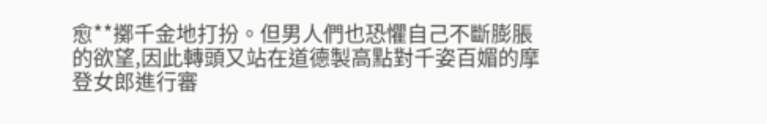愈**擲千金地打扮。但男人們也恐懼自己不斷膨脹的欲望,因此轉頭又站在道德製高點對千姿百媚的摩登女郎進行審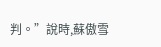判。”說時,蘇傲雪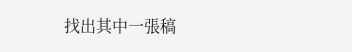找出其中一張稿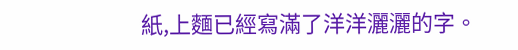紙,上麵已經寫滿了洋洋灑灑的字。